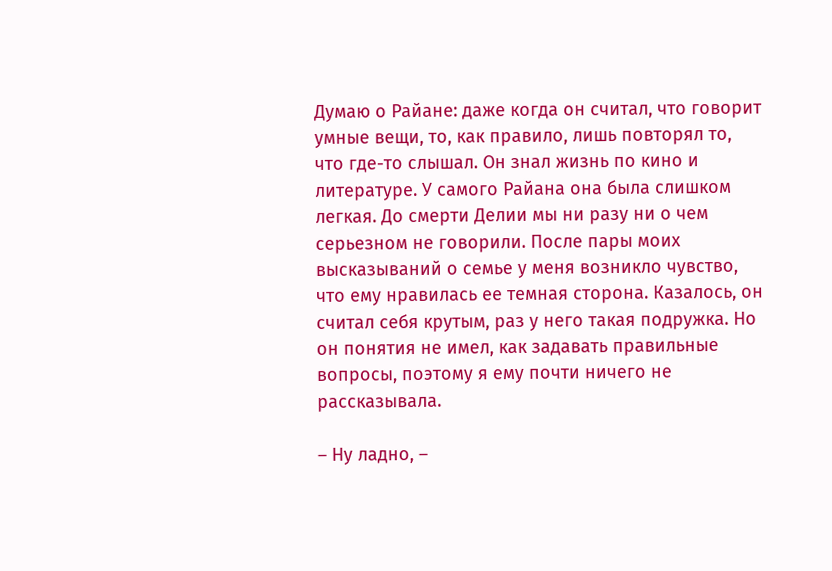Думаю о Райане: даже когда он считал, что говорит умные вещи, то, как правило, лишь повторял то, что где-то слышал. Он знал жизнь по кино и литературе. У самого Райана она была слишком легкая. До смерти Делии мы ни разу ни о чем серьезном не говорили. После пары моих высказываний о семье у меня возникло чувство, что ему нравилась ее темная сторона. Казалось, он считал себя крутым, раз у него такая подружка. Но он понятия не имел, как задавать правильные вопросы, поэтому я ему почти ничего не рассказывала.

– Ну ладно, –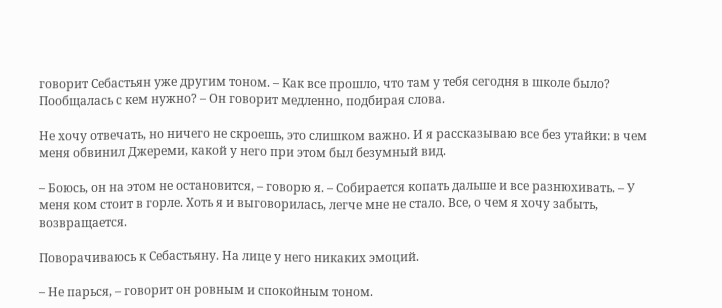говорит Себастьян уже другим тоном. – Как все прошло, что там у тебя сегодня в школе было? Пообщалась с кем нужно? – Он говорит медленно, подбирая слова.

Не хочу отвечать, но ничего не скроешь, это слишком важно. И я рассказываю все без утайки: в чем меня обвинил Джереми, какой у него при этом был безумный вид.

– Боюсь, он на этом не остановится, – говорю я. – Собирается копать дальше и все разнюхивать. – У меня ком стоит в горле. Хоть я и выговорилась, легче мне не стало. Все, о чем я хочу забыть, возвращается.

Поворачиваюсь к Себастьяну. На лице у него никаких эмоций.

– Не парься, – говорит он ровным и спокойным тоном.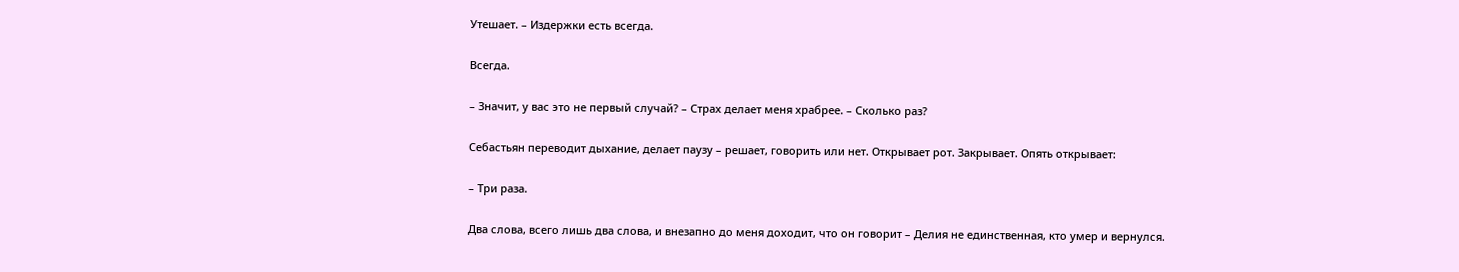Утешает. – Издержки есть всегда.

Всегда.

– Значит, у вас это не первый случай? – Страх делает меня храбрее. – Сколько раз?

Себастьян переводит дыхание, делает паузу – решает, говорить или нет. Открывает рот. Закрывает. Опять открывает:

– Три раза.

Два слова, всего лишь два слова, и внезапно до меня доходит, что он говорит – Делия не единственная, кто умер и вернулся.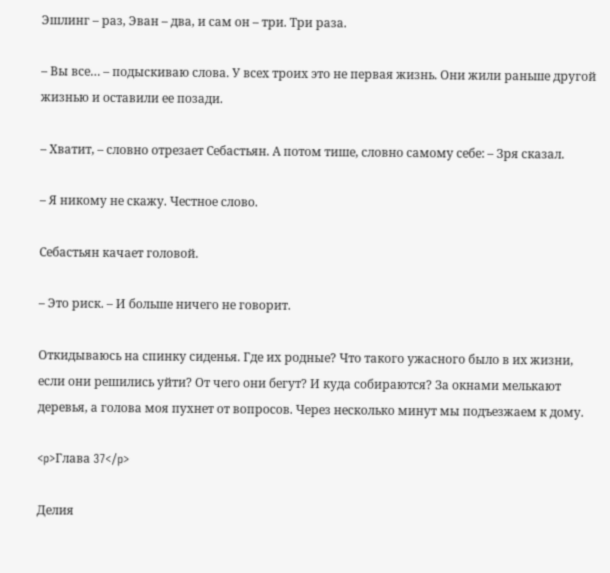Эшлинг – раз, Эван – два, и сам он – три. Три раза.

– Вы все… – подыскиваю слова. У всех троих это не первая жизнь. Они жили раньше другой жизнью и оставили ее позади.

– Хватит, – словно отрезает Себастьян. А потом тише, словно самому себе: – Зря сказал.

– Я никому не скажу. Честное слово.

Себастьян качает головой.

– Это риск. – И больше ничего не говорит.

Откидываюсь на спинку сиденья. Где их родные? Что такого ужасного было в их жизни, если они решились уйти? От чего они бегут? И куда собираются? За окнами мелькают деревья, а голова моя пухнет от вопросов. Через несколько минут мы подъезжаем к дому.

<p>Глава 37</p>

Делия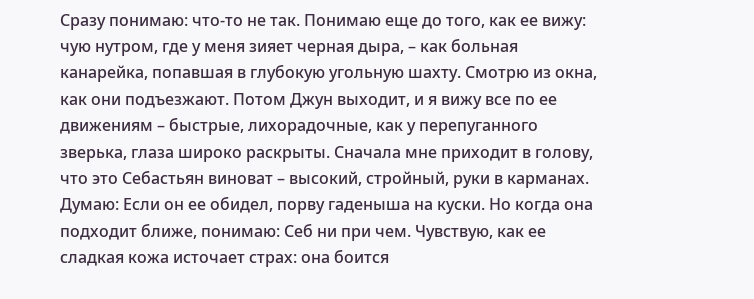Сразу понимаю: что-то не так. Понимаю еще до того, как ее вижу: чую нутром, где у меня зияет черная дыра, – как больная канарейка, попавшая в глубокую угольную шахту. Смотрю из окна, как они подъезжают. Потом Джун выходит, и я вижу все по ее движениям – быстрые, лихорадочные, как у перепуганного зверька, глаза широко раскрыты. Сначала мне приходит в голову, что это Себастьян виноват – высокий, стройный, руки в карманах. Думаю: Если он ее обидел, порву гаденыша на куски. Но когда она подходит ближе, понимаю: Себ ни при чем. Чувствую, как ее сладкая кожа источает страх: она боится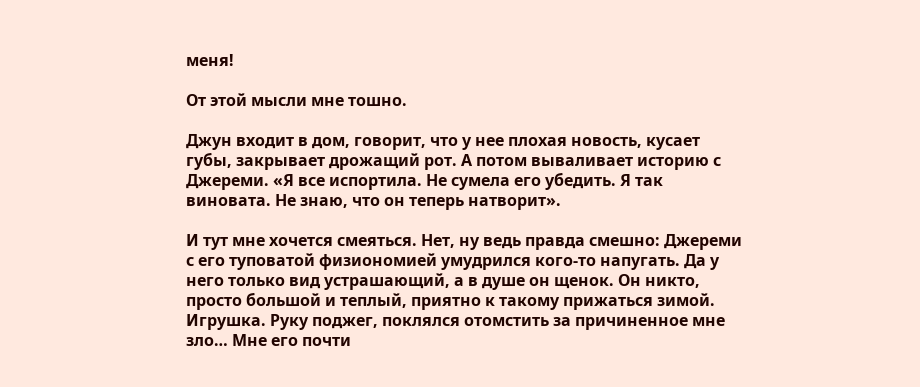меня!

От этой мысли мне тошно.

Джун входит в дом, говорит, что у нее плохая новость, кусает губы, закрывает дрожащий рот. А потом вываливает историю с Джереми. «Я все испортила. Не сумела его убедить. Я так виновата. Не знаю, что он теперь натворит».

И тут мне хочется смеяться. Нет, ну ведь правда смешно: Джереми с его туповатой физиономией умудрился кого-то напугать. Да у него только вид устрашающий, а в душе он щенок. Он никто, просто большой и теплый, приятно к такому прижаться зимой. Игрушка. Руку поджег, поклялся отомстить за причиненное мне зло… Мне его почти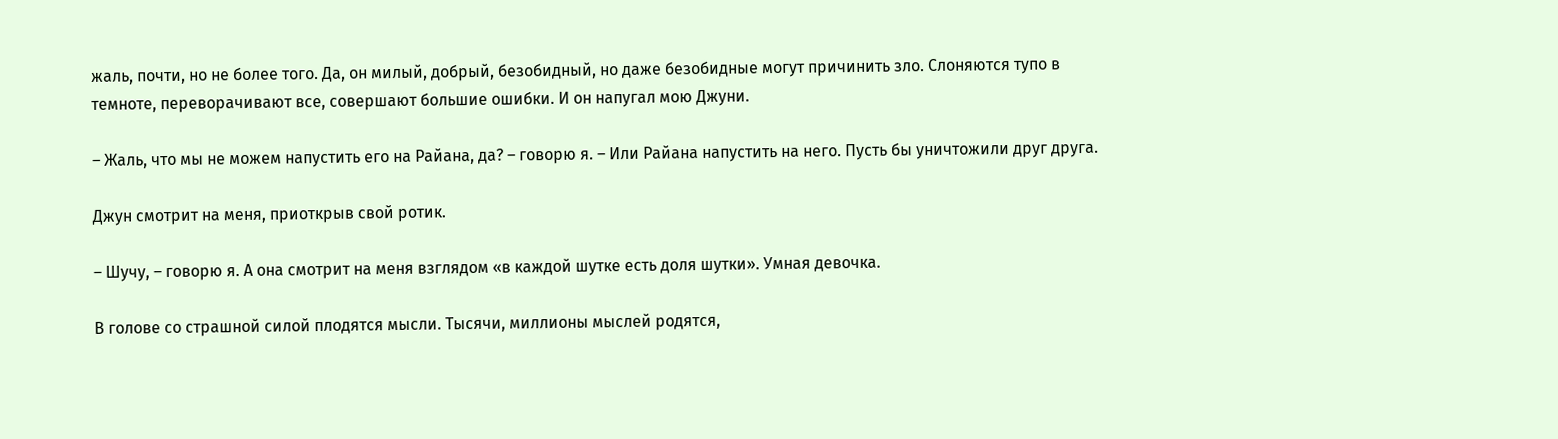жаль, почти, но не более того. Да, он милый, добрый, безобидный, но даже безобидные могут причинить зло. Слоняются тупо в темноте, переворачивают все, совершают большие ошибки. И он напугал мою Джуни.

– Жаль, что мы не можем напустить его на Райана, да? – говорю я. – Или Райана напустить на него. Пусть бы уничтожили друг друга.

Джун смотрит на меня, приоткрыв свой ротик.

– Шучу, – говорю я. А она смотрит на меня взглядом «в каждой шутке есть доля шутки». Умная девочка.

В голове со страшной силой плодятся мысли. Тысячи, миллионы мыслей родятся,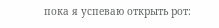пока я успеваю открыть рот: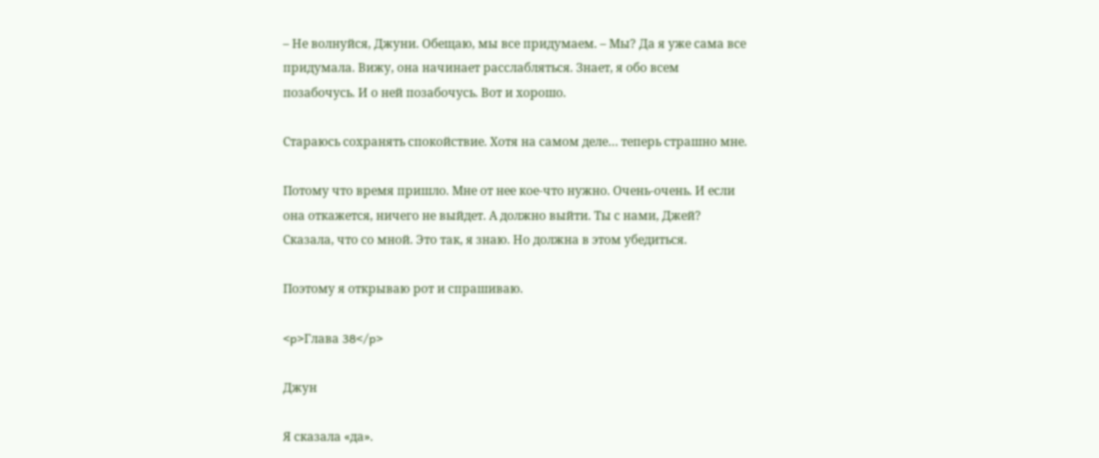– Не волнуйся, Джуни. Обещаю, мы все придумаем. – Мы? Да я уже сама все придумала. Вижу, она начинает расслабляться. Знает, я обо всем позабочусь. И о ней позабочусь. Вот и хорошо.

Стараюсь сохранять спокойствие. Хотя на самом деле… теперь страшно мне.

Потому что время пришло. Мне от нее кое-что нужно. Очень-очень. И если она откажется, ничего не выйдет. А должно выйти. Ты с нами, Джей? Сказала, что со мной. Это так, я знаю. Но должна в этом убедиться.

Поэтому я открываю рот и спрашиваю.

<p>Глава 38</p>

Джун

Я сказала «да».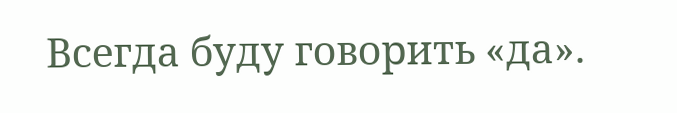Всегда буду говорить «да».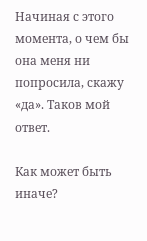Начиная с этого момента, о чем бы она меня ни попросила, скажу «да». Таков мой ответ.

Как может быть иначе?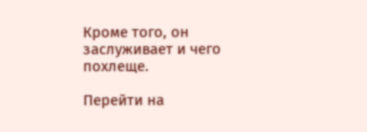Кроме того, он заслуживает и чего похлеще.

Перейти на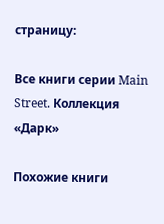страницу:

Все книги серии Main Street. Коллекция «Дарк»

Похожие книги